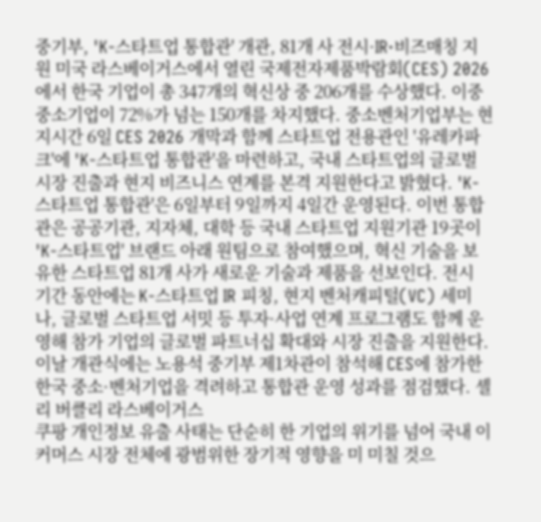중기부, 'K-스타트업 통합관' 개관, 81개 사 전시·IR·비즈매칭 지원 미국 라스베이거스에서 열린 국제전자제품박람회(CES) 2026에서 한국 기업이 총 347개의 혁신상 중 206개를 수상했다. 이중 중소기업이 72%가 넘는 150개를 차지했다. 중소벤처기업부는 현지시간 6일 CES 2026 개막과 함께 스타트업 전용관인 '유레카파크'에 'K-스타트업 통합관'을 마련하고, 국내 스타트업의 글로벌 시장 진출과 현지 비즈니스 연계를 본격 지원한다고 밝혔다. 'K-스타트업 통합관'은 6일부터 9일까지 4일간 운영된다. 이번 통합관은 공공기관, 지자체, 대학 등 국내 스타트업 지원기관 19곳이 'K-스타트업' 브랜드 아래 원팀으로 참여했으며, 혁신 기술을 보유한 스타트업 81개 사가 새로운 기술과 제품을 선보인다. 전시 기간 동안에는 K-스타트업 IR 피칭, 현지 벤처캐피털(VC) 세미나, 글로벌 스타트업 서밋 등 투자·사업 연계 프로그램도 함께 운영해 참가 기업의 글로벌 파트너십 확대와 시장 진출을 지원한다. 이날 개관식에는 노용석 중기부 제1차관이 참석해 CES에 참가한 한국 중소·벤처기업을 격려하고 통합관 운영 성과를 점검했다. 셸리 버클리 라스베이거스
쿠팡 개인정보 유출 사태는 단순히 한 기업의 위기를 넘어 국내 이커머스 시장 전체에 광범위한 장기적 영향을 미 미칠 것으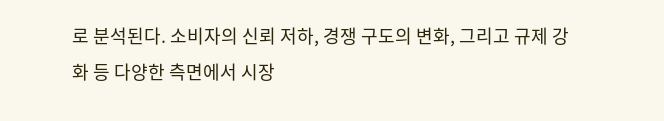로 분석된다. 소비자의 신뢰 저하, 경쟁 구도의 변화, 그리고 규제 강화 등 다양한 측면에서 시장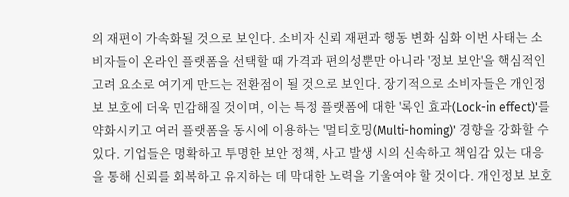의 재편이 가속화될 것으로 보인다. 소비자 신뢰 재편과 행동 변화 심화 이번 사태는 소비자들이 온라인 플랫폼을 선택할 때 가격과 편의성뿐만 아니라 '정보 보안'을 핵심적인 고려 요소로 여기게 만드는 전환점이 될 것으로 보인다. 장기적으로 소비자들은 개인정보 보호에 더욱 민감해질 것이며, 이는 특정 플랫폼에 대한 '록인 효과(Lock-in effect)'를 약화시키고 여러 플랫폼을 동시에 이용하는 '멀티호밍(Multi-homing)' 경향을 강화할 수 있다. 기업들은 명확하고 투명한 보안 정책, 사고 발생 시의 신속하고 책임감 있는 대응을 통해 신뢰를 회복하고 유지하는 데 막대한 노력을 기울여야 할 것이다. 개인정보 보호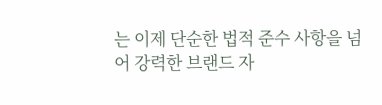는 이제 단순한 법적 준수 사항을 넘어 강력한 브랜드 자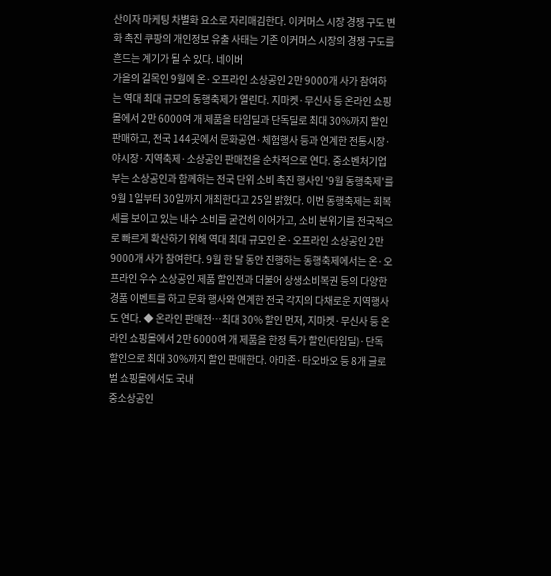산이자 마케팅 차별화 요소로 자리매김한다. 이커머스 시장 경쟁 구도 변화 촉진 쿠팡의 개인정보 유출 사태는 기존 이커머스 시장의 경쟁 구도를 흔드는 계기가 될 수 있다. 네이버
가을의 길목인 9월에 온·오프라인 소상공인 2만 9000개 사가 참여하는 역대 최대 규모의 동행축제가 열린다. 지마켓·무신사 등 온라인 쇼핑몰에서 2만 6000여 개 제품을 타임딜과 단독딜로 최대 30%까지 할인 판매하고, 전국 144곳에서 문화공연·체험행사 등과 연계한 전통시장·야시장·지역축제·소상공인 판매전을 순차적으로 연다. 중소벤처기업부는 소상공인과 함께하는 전국 단위 소비 촉진 행사인 '9월 동행축제'를 9월 1일부터 30일까지 개최한다고 25일 밝혔다. 이번 동행축제는 회복세를 보이고 있는 내수 소비를 굳건히 이어가고, 소비 분위기를 전국적으로 빠르게 확산하기 위해 역대 최대 규모인 온·오프라인 소상공인 2만 9000개 사가 참여한다. 9월 한 달 동안 진행하는 동행축제에서는 온·오프라인 우수 소상공인 제품 할인전과 더불어 상생소비복권 등의 다양한 경품 이벤트를 하고 문화 행사와 연계한 전국 각지의 다채로운 지역행사도 연다. ◆ 온라인 판매전…최대 30% 할인 먼저, 지마켓·무신사 등 온라인 쇼핑몰에서 2만 6000여 개 제품을 한정 특가 할인(타임딜)·단독할인으로 최대 30%까지 할인 판매한다. 아마존·타오바오 등 8개 글로벌 쇼핑몰에서도 국내
중소상공인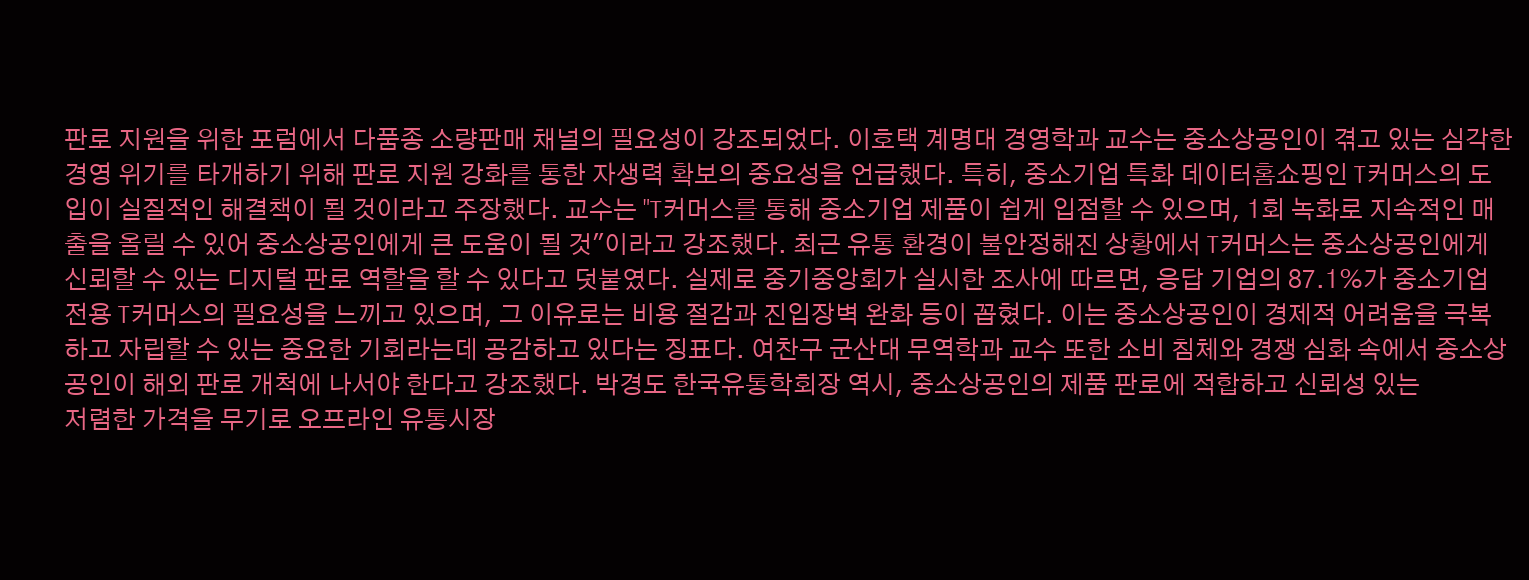판로 지원을 위한 포럼에서 다품종 소량판매 채널의 필요성이 강조되었다. 이호택 계명대 경영학과 교수는 중소상공인이 겪고 있는 심각한 경영 위기를 타개하기 위해 판로 지원 강화를 통한 자생력 확보의 중요성을 언급했다. 특히, 중소기업 특화 데이터홈쇼핑인 T커머스의 도입이 실질적인 해결책이 될 것이라고 주장했다. 교수는 "T커머스를 통해 중소기업 제품이 쉽게 입점할 수 있으며, 1회 녹화로 지속적인 매출을 올릴 수 있어 중소상공인에게 큰 도움이 될 것"이라고 강조했다. 최근 유통 환경이 불안정해진 상황에서 T커머스는 중소상공인에게 신뢰할 수 있는 디지털 판로 역할을 할 수 있다고 덧붙였다. 실제로 중기중앙회가 실시한 조사에 따르면, 응답 기업의 87.1%가 중소기업 전용 T커머스의 필요성을 느끼고 있으며, 그 이유로는 비용 절감과 진입장벽 완화 등이 꼽혔다. 이는 중소상공인이 경제적 어려움을 극복하고 자립할 수 있는 중요한 기회라는데 공감하고 있다는 징표다. 여찬구 군산대 무역학과 교수 또한 소비 침체와 경쟁 심화 속에서 중소상공인이 해외 판로 개척에 나서야 한다고 강조했다. 박경도 한국유통학회장 역시, 중소상공인의 제품 판로에 적합하고 신뢰성 있는
저렴한 가격을 무기로 오프라인 유통시장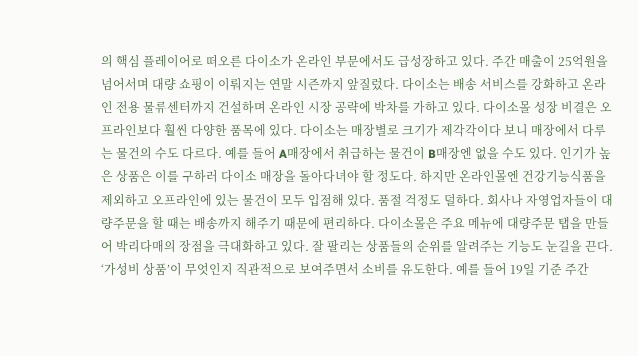의 핵심 플레이어로 떠오른 다이소가 온라인 부문에서도 급성장하고 있다. 주간 매출이 25억원을 넘어서며 대량 쇼핑이 이뤄지는 연말 시즌까지 앞질렀다. 다이소는 배송 서비스를 강화하고 온라인 전용 물류센터까지 건설하며 온라인 시장 공략에 박차를 가하고 있다. 다이소몰 성장 비결은 오프라인보다 훨씬 다양한 품목에 있다. 다이소는 매장별로 크기가 제각각이다 보니 매장에서 다루는 물건의 수도 다르다. 예를 들어 A매장에서 취급하는 물건이 B매장엔 없을 수도 있다. 인기가 높은 상품은 이를 구하러 다이소 매장을 돌아다녀야 할 정도다. 하지만 온라인몰엔 건강기능식품을 제외하고 오프라인에 있는 물건이 모두 입점해 있다. 품절 걱정도 덜하다. 회사나 자영업자들이 대량주문을 할 때는 배송까지 해주기 때문에 편리하다. 다이소몰은 주요 메뉴에 대량주문 탭을 만들어 박리다매의 장점을 극대화하고 있다. 잘 팔리는 상품들의 순위를 알려주는 기능도 눈길을 끈다. ‘가성비 상품’이 무엇인지 직관적으로 보여주면서 소비를 유도한다. 예를 들어 19일 기준 주간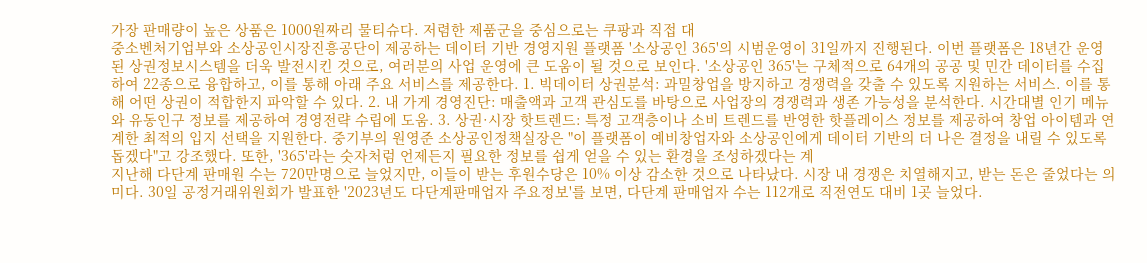가장 판매량이 높은 상품은 1000원짜리 물티슈다. 저렴한 제품군을 중심으로는 쿠팡과 직접 대
중소벤처기업부와 소상공인시장진흥공단이 제공하는 데이터 기반 경영지원 플랫폼 '소상공인 365'의 시범운영이 31일까지 진행된다. 이번 플랫폼은 18년간 운영된 상권정보시스템을 더욱 발전시킨 것으로, 여러분의 사업 운영에 큰 도움이 될 것으로 보인다. '소상공인 365'는 구체적으로 64개의 공공 및 민간 데이터를 수집하여 22종으로 융합하고, 이를 통해 아래 주요 서비스를 제공한다. 1. 빅데이터 상권분석: 과밀창업을 방지하고 경쟁력을 갖출 수 있도록 지원하는 서비스. 이를 통해 어떤 상권이 적합한지 파악할 수 있다. 2. 내 가게 경영진단: 매출액과 고객 관심도를 바탕으로 사업장의 경쟁력과 생존 가능성을 분석한다. 시간대별 인기 메뉴와 유동인구 정보를 제공하여 경영전략 수립에 도움. 3. 상권·시장 핫트렌드: 특정 고객층이나 소비 트렌드를 반영한 핫플레이스 정보를 제공하여 창업 아이템과 연계한 최적의 입지 선택을 지원한다. 중기부의 원영준 소상공인정책실장은 "이 플랫폼이 예비창업자와 소상공인에게 데이터 기반의 더 나은 결정을 내릴 수 있도록 돕겠다"고 강조했다. 또한, '365'라는 숫자처럼 언제든지 필요한 정보를 쉽게 얻을 수 있는 환경을 조성하겠다는 계
지난해 다단계 판매원 수는 720만명으로 늘었지만, 이들이 받는 후원수당은 10% 이상 감소한 것으로 나타났다. 시장 내 경쟁은 치열해지고, 받는 돈은 줄었다는 의미다. 30일 공정거래위원회가 발표한 '2023년도 다단계판매업자 주요정보'를 보면, 다단계 판매업자 수는 112개로 직전연도 대비 1곳 늘었다.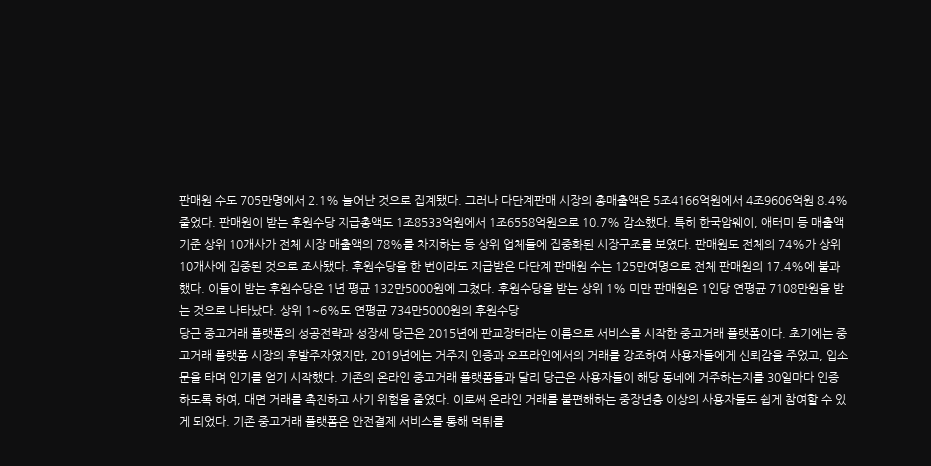판매원 수도 705만명에서 2.1% 늘어난 것으로 집계됐다. 그러나 다단계판매 시장의 총매출액은 5조4166억원에서 4조9606억원 8.4% 줄었다. 판매원이 받는 후원수당 지급총액도 1조8533억원에서 1조6558억원으로 10.7% 감소했다. 특히 한국암웨이, 애터미 등 매출액 기준 상위 10개사가 전체 시장 매출액의 78%를 차지하는 등 상위 업체들에 집중화된 시장구조를 보였다. 판매원도 전체의 74%가 상위 10개사에 집중된 것으로 조사됐다. 후원수당을 한 번이라도 지급받은 다단계 판매원 수는 125만여명으로 전체 판매원의 17.4%에 불과했다. 이들이 받는 후원수당은 1년 평균 132만5000원에 그쳤다. 후원수당을 받는 상위 1% 미만 판매원은 1인당 연평균 7108만원을 받는 것으로 나타났다. 상위 1~6%도 연평균 734만5000원의 후원수당
당근 중고거래 플랫폼의 성공전략과 성장세 당근은 2015년에 판교장터라는 이름으로 서비스를 시작한 중고거래 플랫폼이다. 초기에는 중고거래 플랫폼 시장의 후발주자였지만, 2019년에는 거주지 인증과 오프라인에서의 거래를 강조하여 사용자들에게 신뢰감을 주었고, 입소문을 타며 인기를 얻기 시작했다. 기존의 온라인 중고거래 플랫폼들과 달리 당근은 사용자들이 해당 동네에 거주하는지를 30일마다 인증하도록 하여, 대면 거래를 촉진하고 사기 위험을 줄였다. 이로써 온라인 거래를 불편해하는 중장년층 이상의 사용자들도 쉽게 참여할 수 있게 되었다. 기존 중고거래 플랫폼은 안전결제 서비스를 통해 먹튀를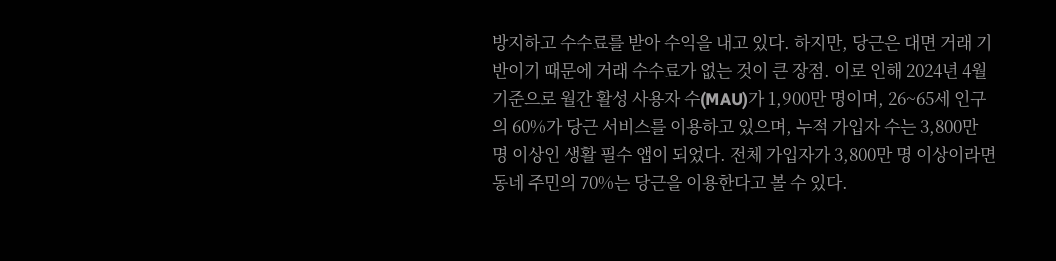방지하고 수수료를 받아 수익을 내고 있다. 하지만, 당근은 대면 거래 기반이기 때문에 거래 수수료가 없는 것이 큰 장점. 이로 인해 2024년 4월 기준으로 월간 활성 사용자 수(MAU)가 1,900만 명이며, 26~65세 인구의 60%가 당근 서비스를 이용하고 있으며, 누적 가입자 수는 3,800만 명 이상인 생활 필수 앱이 되었다. 전체 가입자가 3,800만 명 이상이라면 동네 주민의 70%는 당근을 이용한다고 볼 수 있다.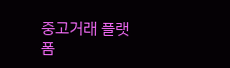중고거래 플랫폼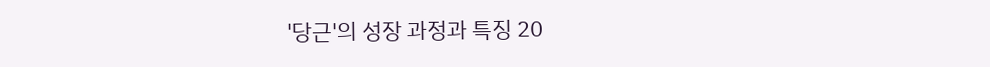'당근'의 성장 과정과 특징 20